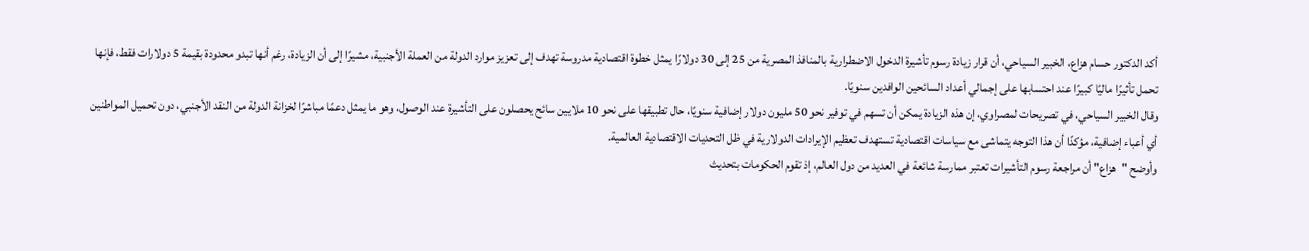أكد الدكتور حسام هزاع، الخبير السياحي، أن قرار زيادة رسوم تأشيرة الدخول الاضطرارية بالمنافذ المصرية من 25 إلى 30 دولارًا يمثل خطوة اقتصادية مدروسة تهدف إلى تعزيز موارد الدولة من العملة الأجنبية، مشيرًا إلى أن الزيادة، رغم أنها تبدو محدودة بقيمة 5 دولارات فقط، فإنها تحمل تأثيرًا ماليًا كبيرًا عند احتسابها على إجمالي أعداد السائحين الوافدين سنويًا.
وقال الخبير السياحي، في تصريحات لمصراوي، إن هذه الزيادة يمكن أن تسهم في توفير نحو 50 مليون دولار إضافية سنويًا، حال تطبيقها على نحو 10 ملايين سائح يحصلون على التأشيرة عند الوصول، وهو ما يمثل دعمًا مباشرًا لخزانة الدولة من النقد الأجنبي، دون تحميل المواطنين أي أعباء إضافية، مؤكدًا أن هذا التوجه يتماشى مع سياسات اقتصادية تستهدف تعظيم الإيرادات الدولارية في ظل التحديات الاقتصادية العالمية.
وأوضح "هزاع" أن مراجعة رسوم التأشيرات تعتبر ممارسة شائعة في العديد من دول العالم، إذ تقوم الحكومات بتحديث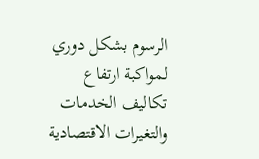الرسوم بشكل دوري لمواكبة ارتفاع تكاليف الخدمات والتغيرات الاقتصادية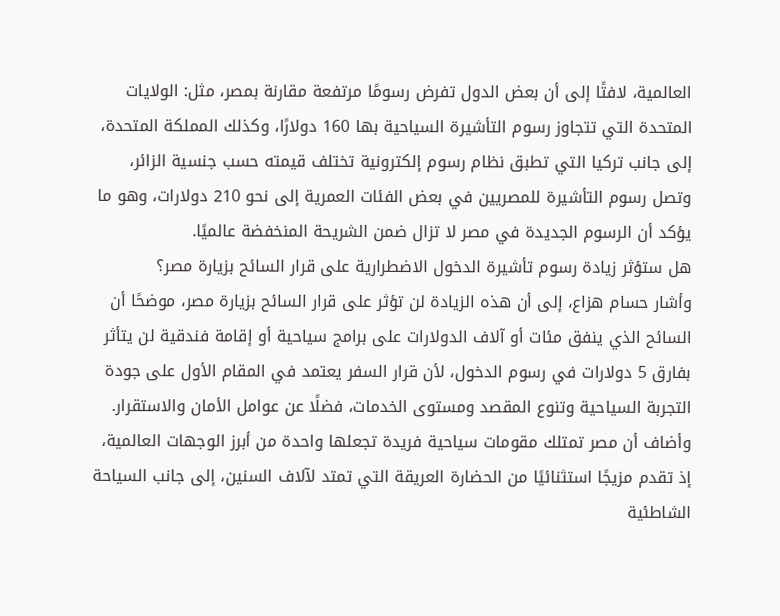العالمية، لافتًا إلى أن بعض الدول تفرض رسومًا مرتفعة مقارنة بمصر، مثل: الولايات المتحدة التي تتجاوز رسوم التأشيرة السياحية بها 160 دولارًا، وكذلك المملكة المتحدة، إلى جانب تركيا التي تطبق نظام رسوم إلكترونية تختلف قيمته حسب جنسية الزائر، وتصل رسوم التأشيرة للمصريين في بعض الفئات العمرية إلى نحو 210 دولارات، وهو ما يؤكد أن الرسوم الجديدة في مصر لا تزال ضمن الشريحة المنخفضة عالميًا.
هل ستؤثر زيادة رسوم تأشيرة الدخول الاضطرارية على قرار السائح بزيارة مصر؟
وأشار حسام هزاع، إلى أن هذه الزيادة لن تؤثر على قرار السائح بزيارة مصر، موضحًا أن السائح الذي ينفق مئات أو آلاف الدولارات على برامج سياحية أو إقامة فندقية لن يتأثر بفارق 5 دولارات في رسوم الدخول، لأن قرار السفر يعتمد في المقام الأول على جودة التجربة السياحية وتنوع المقصد ومستوى الخدمات، فضلًا عن عوامل الأمان والاستقرار.
وأضاف أن مصر تمتلك مقومات سياحية فريدة تجعلها واحدة من أبرز الوجهات العالمية، إذ تقدم مزيجًا استثنائيًا من الحضارة العريقة التي تمتد لآلاف السنين، إلى جانب السياحة الشاطئية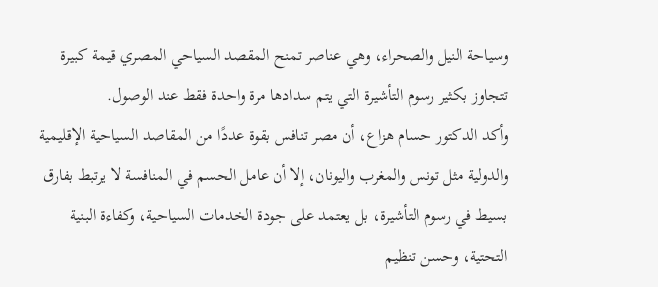وسياحة النيل والصحراء، وهي عناصر تمنح المقصد السياحي المصري قيمة كبيرة تتجاوز بكثير رسوم التأشيرة التي يتم سدادها مرة واحدة فقط عند الوصول.
وأكد الدكتور حسام هزاع، أن مصر تنافس بقوة عددًا من المقاصد السياحية الإقليمية والدولية مثل تونس والمغرب واليونان، إلا أن عامل الحسم في المنافسة لا يرتبط بفارق بسيط في رسوم التأشيرة، بل يعتمد على جودة الخدمات السياحية، وكفاءة البنية التحتية، وحسن تنظيم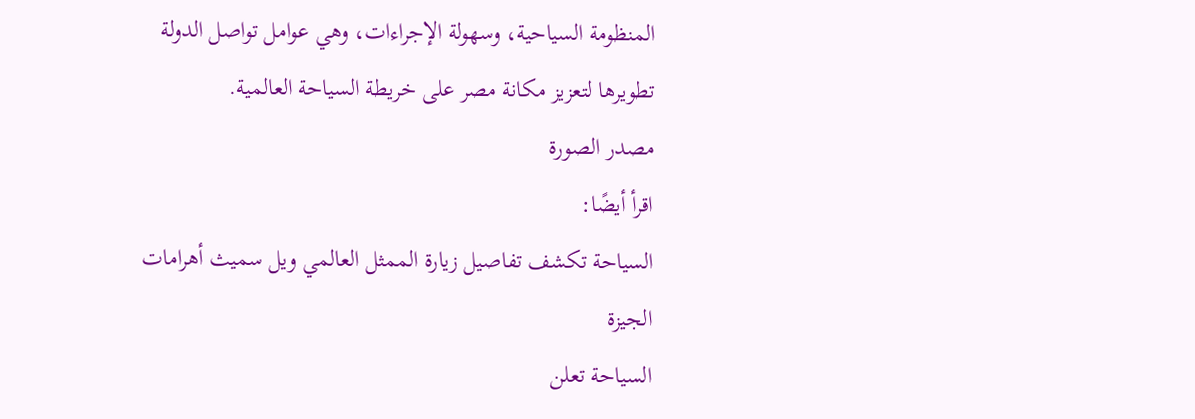المنظومة السياحية، وسهولة الإجراءات، وهي عوامل تواصل الدولة تطويرها لتعزيز مكانة مصر على خريطة السياحة العالمية.
مصدر الصورة
اقرأ أيضًا:
السياحة تكشف تفاصيل زيارة الممثل العالمي ويل سميث أهرامات الجيزة
السياحة تعلن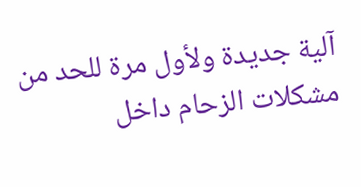آلية جديدة ولأول مرة للحد من مشكلات الزحام داخل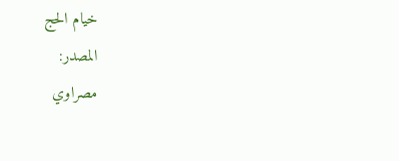خيام الحج
المصدر:
مصراوي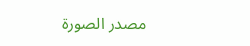مصدر الصورة